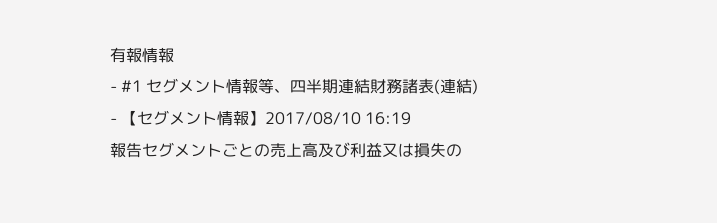有報情報
- #1 セグメント情報等、四半期連結財務諸表(連結)
- 【セグメント情報】2017/08/10 16:19
報告セグメントごとの売上高及び利益又は損失の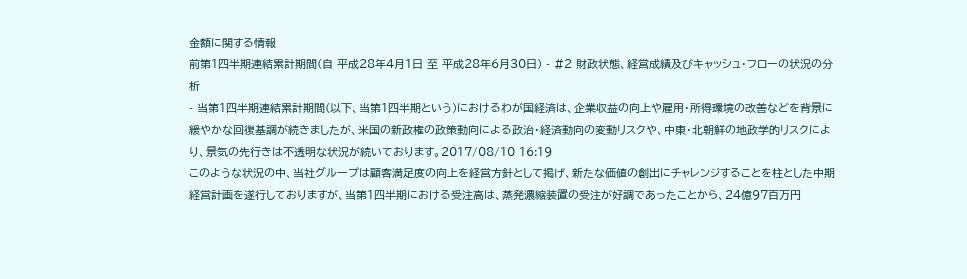金額に関する情報
前第1四半期連結累計期間(自 平成28年4月1日 至 平成28年6月30日) - #2 財政状態、経営成績及びキャッシュ・フローの状況の分析
- 当第1四半期連結累計期間(以下、当第1四半期という)におけるわが国経済は、企業収益の向上や雇用・所得環境の改善などを背景に緩やかな回復基調が続きましたが、米国の新政権の政策動向による政治・経済動向の変動リスクや、中東・北朝鮮の地政学的リスクにより、景気の先行きは不透明な状況が続いております。2017/08/10 16:19
このような状況の中、当社グループは顧客満足度の向上を経営方針として掲げ、新たな価値の創出にチャレンジすることを柱とした中期経営計画を遂行しておりますが、当第1四半期における受注高は、蒸発濃縮装置の受注が好調であったことから、24億97百万円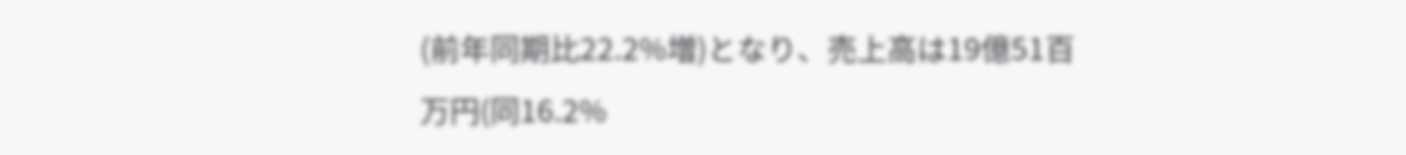(前年同期比22.2%増)となり、売上高は19億51百万円(同16.2%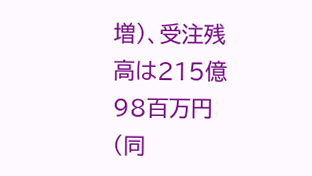増)、受注残高は215億98百万円(同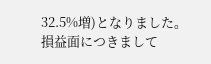32.5%増)となりました。
損益面につきまして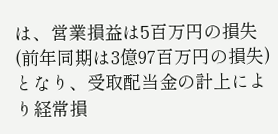は、営業損益は5百万円の損失(前年同期は3億97百万円の損失)となり、受取配当金の計上により経常損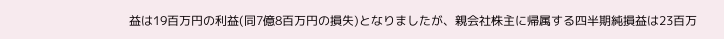益は19百万円の利益(同7億8百万円の損失)となりましたが、親会社株主に帰属する四半期純損益は23百万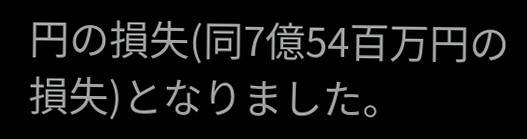円の損失(同7億54百万円の損失)となりました。